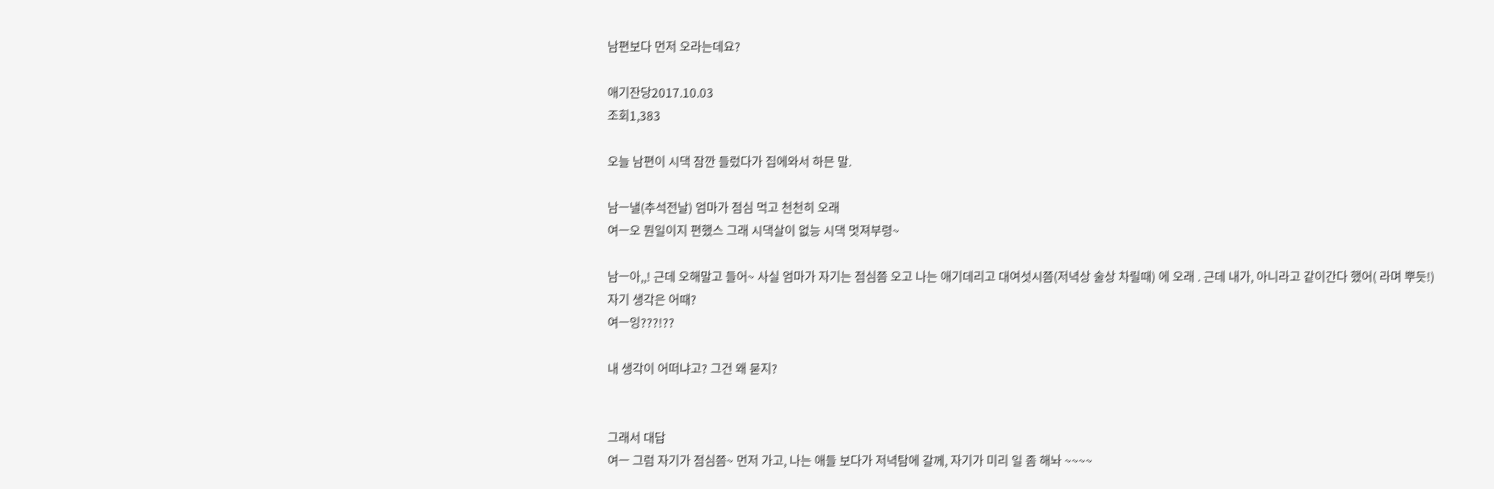남편보다 먼저 오라는데요?

애기잔당2017.10.03
조회1,383

오늘 남편이 시댁 잠깐 들렀다가 집에와서 하믄 말.

남ㅡ낼(추석전날) 엄마가 점심 먹고 천천히 오래
여ㅡ오 뭔일이지 편했스 그래 시댁살이 없능 시댁 멋져부령~

남ㅡ아,,! 근데 오해말고 들어~ 사실 엄마가 자기는 점심쯤 오고 나는 애기데리고 대여섯시쯤(저녁상 술상 차릴때) 에 오래 . 근데 내가, 아니라고 같이간다 했어( 라며 뿌듯!)
자기 생각은 어때?
여ㅡ잉???!??

내 생각이 어떠냐고? 그건 왜 묻지?


그래서 대답
여ㅡ 그럼 자기가 점심쯤~ 먼저 가고, 나는 애들 보다가 저녁탐에 갈께, 자기가 미리 일 좀 해놔 ~~~~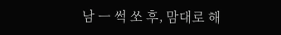남 ㅡ 썩 쏘 후, 맘대로 해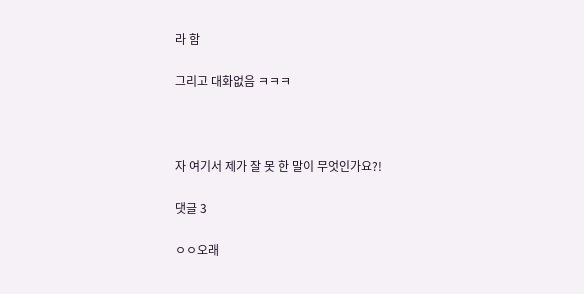라 함

그리고 대화없음 ㅋㅋㅋ



자 여기서 제가 잘 못 한 말이 무엇인가요?!

댓글 3

ㅇㅇ오래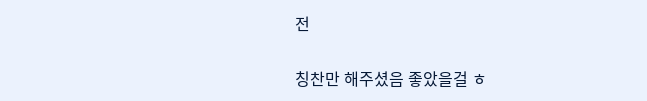전

칭찬만 해주셨음 좋았을걸 ㅎ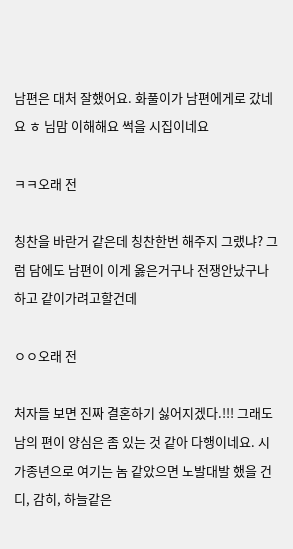남편은 대처 잘했어요. 화풀이가 남편에게로 갔네요 ㅎ 님맘 이해해요 썩을 시집이네요

ㅋㅋ오래 전

칭찬을 바란거 같은데 칭찬한번 해주지 그랬냐? 그럼 담에도 남편이 이게 옳은거구나 전쟁안났구나하고 같이가려고할건데

ㅇㅇ오래 전

처자들 보면 진짜 결혼하기 싫어지겠다.!!! 그래도 남의 편이 양심은 좀 있는 것 같아 다행이네요. 시가종년으로 여기는 놈 같았으면 노발대발 했을 건디, 감히, 하늘같은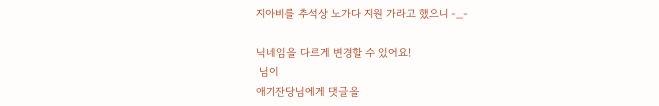지아비를 추석상 노가다 지원 가라고 했으니 -_-

닉네임을 다르게 변경할 수 있어요!
 님이
애기잔당님에게 댓글을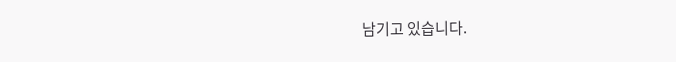남기고 있습니다.